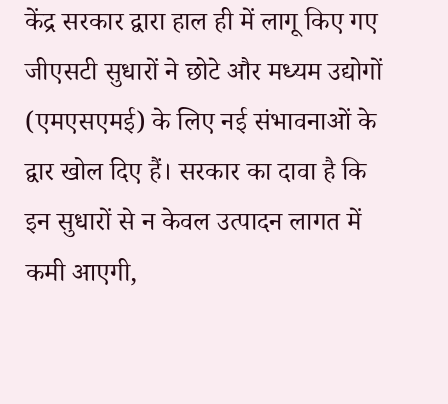केंद्र सरकार द्वारा हाल ही में लागू किए गए जीएसटी सुधारों ने छोटे और मध्यम उद्योगों (एमएसएमई) के लिए नई संभावनाओं के द्वार खोल दिए हैं। सरकार का दावा है कि इन सुधारों से न केवल उत्पादन लागत में कमी आएगी,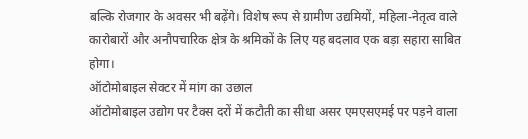बल्कि रोजगार के अवसर भी बढ़ेंगे। विशेष रूप से ग्रामीण उद्यमियों, महिला-नेतृत्व वाले कारोबारों और अनौपचारिक क्षेत्र के श्रमिकों के लिए यह बदलाव एक बड़ा सहारा साबित होगा।
ऑटोमोबाइल सेक्टर में मांग का उछाल
ऑटोमोबाइल उद्योग पर टैक्स दरों में कटौती का सीधा असर एमएसएमई पर पड़ने वाला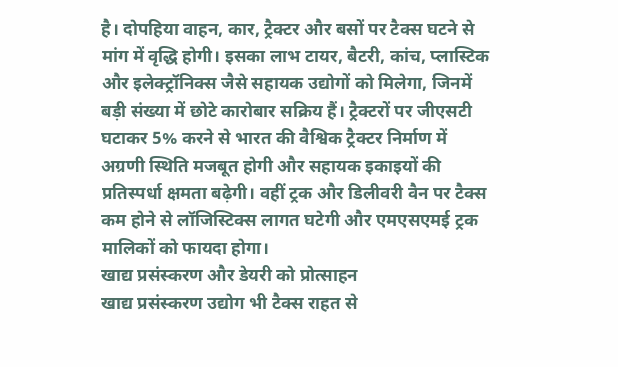है। दोपहिया वाहन, कार, ट्रैक्टर और बसों पर टैक्स घटने से मांग में वृद्धि होगी। इसका लाभ टायर, बैटरी, कांच, प्लास्टिक और इलेक्ट्रॉनिक्स जैसे सहायक उद्योगों को मिलेगा, जिनमें बड़ी संख्या में छोटे कारोबार सक्रिय हैं। ट्रैक्टरों पर जीएसटी घटाकर 5% करने से भारत की वैश्विक ट्रैक्टर निर्माण में अग्रणी स्थिति मजबूत होगी और सहायक इकाइयों की प्रतिस्पर्धा क्षमता बढ़ेगी। वहीं ट्रक और डिलीवरी वैन पर टैक्स कम होने से लॉजिस्टिक्स लागत घटेगी और एमएसएमई ट्रक मालिकों को फायदा होगा।
खाद्य प्रसंस्करण और डेयरी को प्रोत्साहन
खाद्य प्रसंस्करण उद्योग भी टैक्स राहत से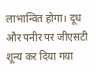लाभान्वित होगा। दूध और पनीर पर जीएसटी शून्य कर दिया गया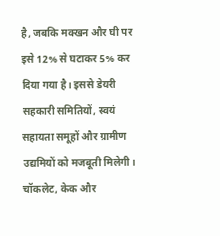है, जबकि मक्खन और घी पर इसे 12% से घटाकर 5% कर दिया गया है। इससे डेयरी सहकारी समितियों, स्वयं सहायता समूहों और ग्रामीण उद्यमियों को मजबूती मिलेगी। चॉकलेट, केक और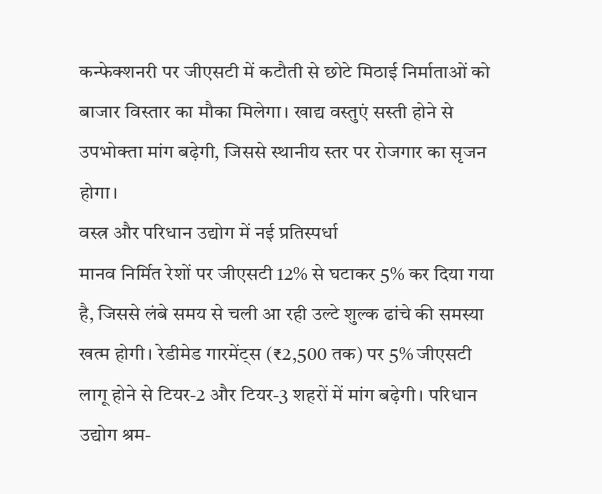कन्फेक्शनरी पर जीएसटी में कटौती से छोटे मिठाई निर्माताओं को बाजार विस्तार का मौका मिलेगा। खाद्य वस्तुएं सस्ती होने से उपभोक्ता मांग बढ़ेगी, जिससे स्थानीय स्तर पर रोजगार का सृजन होगा।
वस्त्र और परिधान उद्योग में नई प्रतिस्पर्धा
मानव निर्मित रेशों पर जीएसटी 12% से घटाकर 5% कर दिया गया है, जिससे लंबे समय से चली आ रही उल्टे शुल्क ढांचे की समस्या खत्म होगी। रेडीमेड गारमेंट्स (₹2,500 तक) पर 5% जीएसटी लागू होने से टियर-2 और टियर-3 शहरों में मांग बढ़ेगी। परिधान उद्योग श्रम-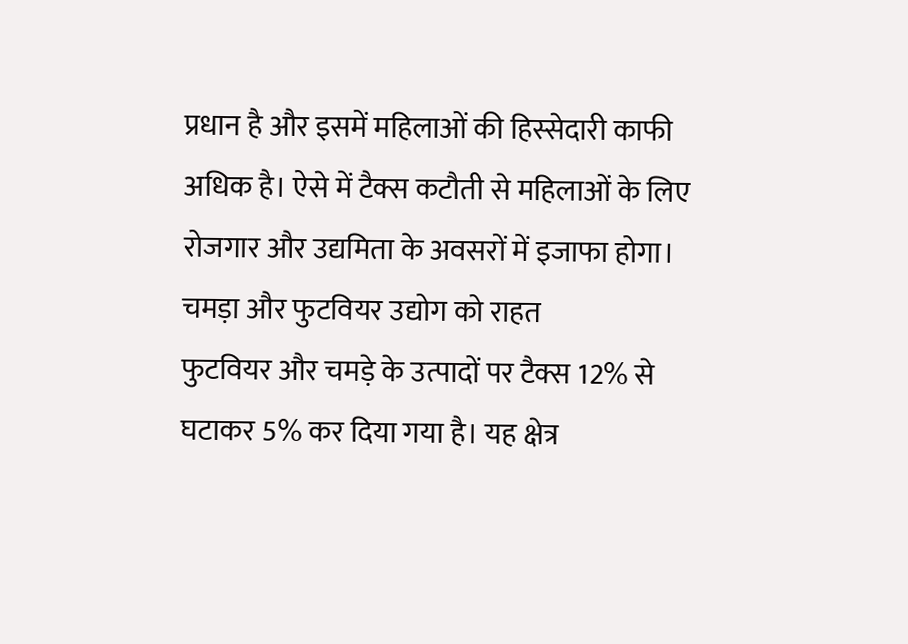प्रधान है और इसमें महिलाओं की हिस्सेदारी काफी अधिक है। ऐसे में टैक्स कटौती से महिलाओं के लिए रोजगार और उद्यमिता के अवसरों में इजाफा होगा।
चमड़ा और फुटवियर उद्योग को राहत
फुटवियर और चमड़े के उत्पादों पर टैक्स 12% से घटाकर 5% कर दिया गया है। यह क्षेत्र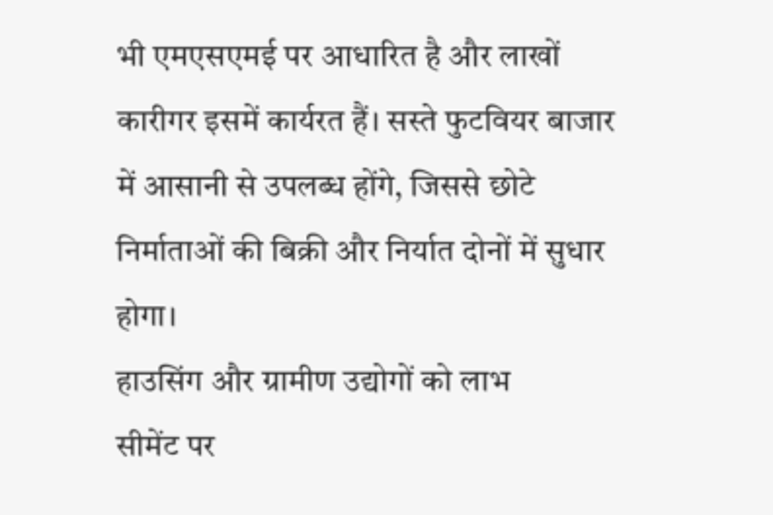भी एमएसएमई पर आधारित है और लाखों कारीगर इसमें कार्यरत हैं। सस्ते फुटवियर बाजार में आसानी से उपलब्ध होंगे, जिससे छोटे निर्माताओं की बिक्री और निर्यात दोनों में सुधार होगा।
हाउसिंग और ग्रामीण उद्योगों को लाभ
सीमेंट पर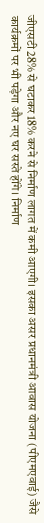जीएसटी 28% से घटाकर 18% करने से निर्माण लागत में कमी आएगी। इसका असर प्रधानमंत्री आवास योजना (पीएमएवाई) जैसे कार्यक्रमों पर भी पड़ेगा और नए घर सस्ते होंगे। निर्माण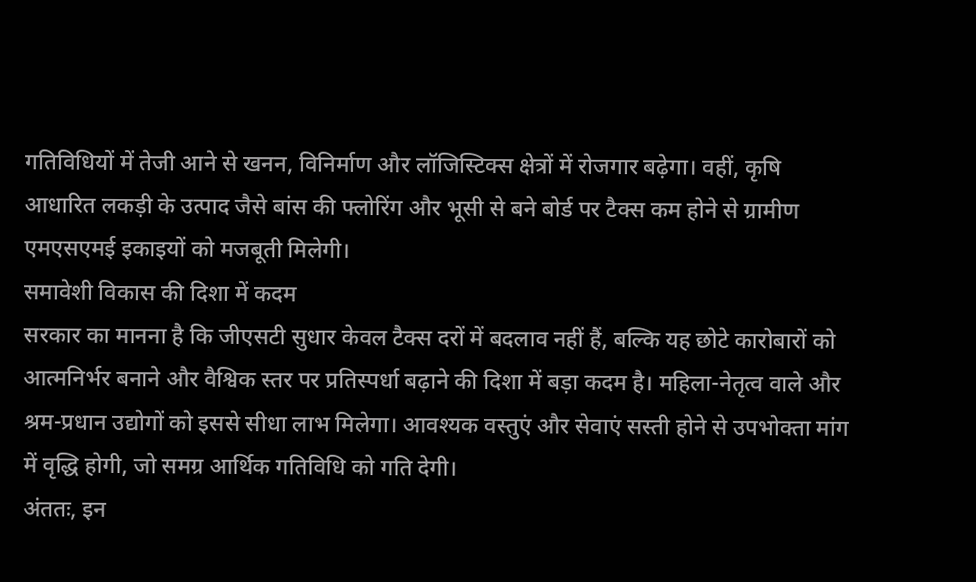गतिविधियों में तेजी आने से खनन, विनिर्माण और लॉजिस्टिक्स क्षेत्रों में रोजगार बढ़ेगा। वहीं, कृषि आधारित लकड़ी के उत्पाद जैसे बांस की फ्लोरिंग और भूसी से बने बोर्ड पर टैक्स कम होने से ग्रामीण एमएसएमई इकाइयों को मजबूती मिलेगी।
समावेशी विकास की दिशा में कदम
सरकार का मानना है कि जीएसटी सुधार केवल टैक्स दरों में बदलाव नहीं हैं, बल्कि यह छोटे कारोबारों को आत्मनिर्भर बनाने और वैश्विक स्तर पर प्रतिस्पर्धा बढ़ाने की दिशा में बड़ा कदम है। महिला-नेतृत्व वाले और श्रम-प्रधान उद्योगों को इससे सीधा लाभ मिलेगा। आवश्यक वस्तुएं और सेवाएं सस्ती होने से उपभोक्ता मांग में वृद्धि होगी, जो समग्र आर्थिक गतिविधि को गति देगी।
अंततः, इन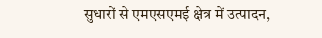सुधारों से एमएसएमई क्षेत्र में उत्पादन,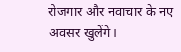रोजगार और नवाचार के नए अवसर खुलेंगे।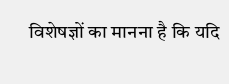विशेषज्ञों का मानना है कि यदि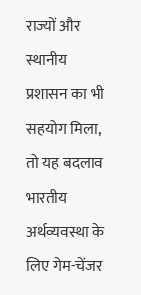राज्यों और स्थानीय प्रशासन का भी सहयोग मिला, तो यह बदलाव भारतीय अर्थव्यवस्था के लिए गेम-चेंजर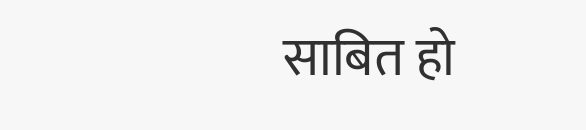साबित हो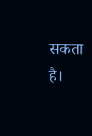सकता है।